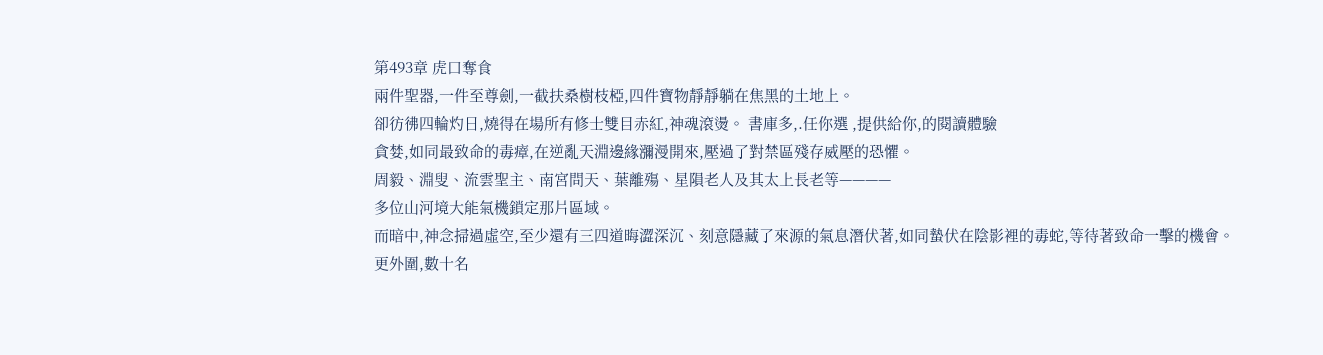第493章 虎口奪食
兩件聖器,一件至尊劍,一截扶桑樹枝椏,四件寶物靜靜躺在焦黑的土地上。
卻彷彿四輪灼日,燒得在場所有修士雙目赤紅,神魂滾燙。 書庫多,.任你選 ,提供給你,的閱讀體驗
貪婪,如同最致命的毒瘴,在逆亂天淵邊緣瀰漫開來,壓過了對禁區殘存威壓的恐懼。
周毅、淵叟、流雲聖主、南宮問天、葉離殤、星隕老人及其太上長老等————
多位山河境大能氣機鎖定那片區域。
而暗中,神念掃過虛空,至少還有三四道晦澀深沉、刻意隱藏了來源的氣息潛伏著,如同蟄伏在陰影裡的毒蛇,等待著致命一擊的機會。
更外圍,數十名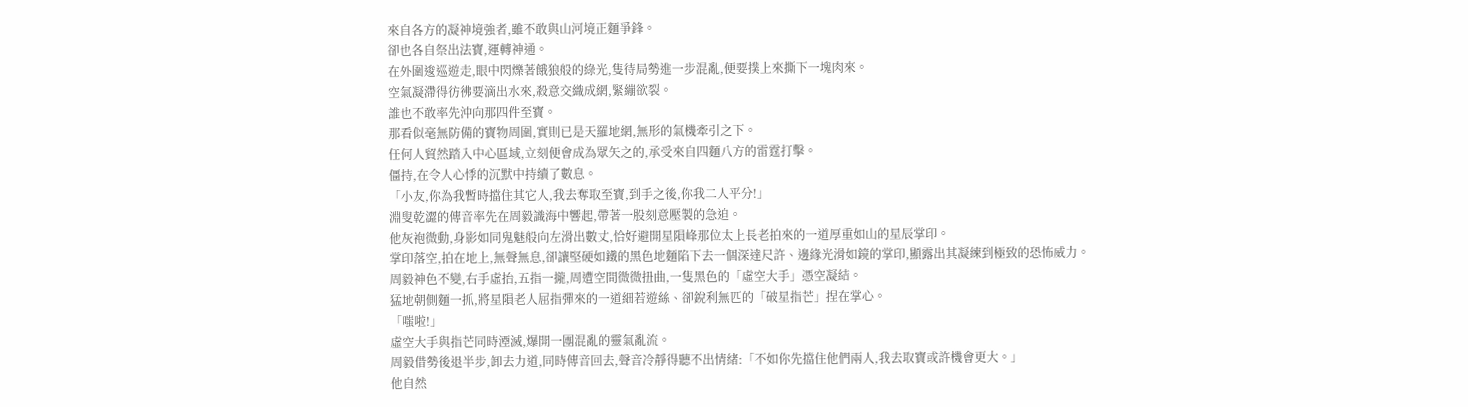來自各方的凝神境強者,雖不敢與山河境正麵爭鋒。
卻也各自祭出法寶,運轉神通。
在外圍逡巡遊走,眼中閃爍著餓狼般的綠光,隻待局勢進一步混亂,便要撲上來撕下一塊肉來。
空氣凝滯得彷彿要滴出水來,殺意交織成網,緊繃欲裂。
誰也不敢率先沖向那四件至寶。
那看似毫無防備的寶物周圍,實則已是天羅地網,無形的氣機牽引之下。
任何人貿然踏入中心區域,立刻便會成為眾矢之的,承受來自四麵八方的雷霆打擊。
僵持,在令人心悸的沉默中持續了數息。
「小友,你為我暫時擋住其它人,我去奪取至寶,到手之後,你我二人平分!」
淵叟乾澀的傳音率先在周毅識海中響起,帶著一股刻意壓製的急迫。
他灰袍微動,身影如同鬼魅般向左滑出數丈,恰好避開星隕峰那位太上長老拍來的一道厚重如山的星辰掌印。
掌印落空,拍在地上,無聲無息,卻讓堅硬如鐵的黑色地麵陷下去一個深達尺許、邊緣光滑如鏡的掌印,顯露出其凝練到極致的恐怖威力。
周毅神色不變,右手虛抬,五指一攏,周遭空間微微扭曲,一隻黑色的「虛空大手」憑空凝結。
猛地朝側麵一抓,將星隕老人屈指彈來的一道細若遊絲、卻銳利無匹的「破星指芒」捏在掌心。
「嗤啦!」
虛空大手與指芒同時湮滅,爆開一團混亂的靈氣亂流。
周毅借勢後退半步,卸去力道,同時傳音回去,聲音冷靜得聽不出情緒:「不如你先擋住他們兩人,我去取寶或許機會更大。」
他自然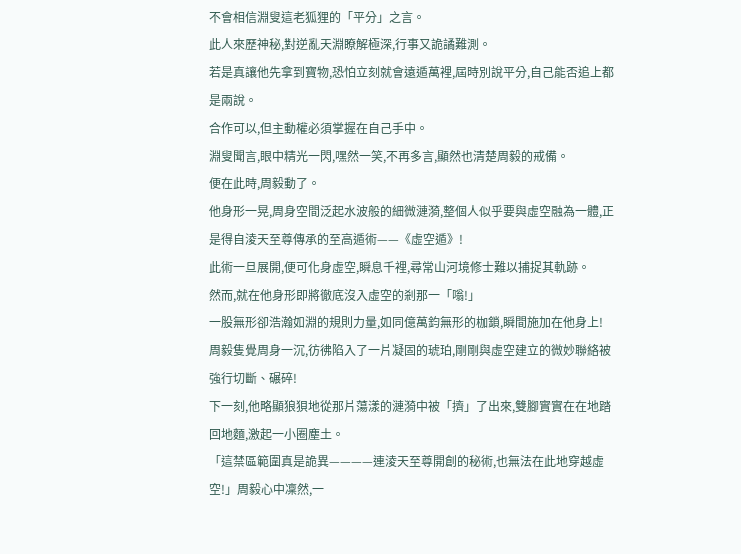不會相信淵叟這老狐狸的「平分」之言。
此人來歷神秘,對逆亂天淵瞭解極深,行事又詭譎難測。
若是真讓他先拿到寶物,恐怕立刻就會遠遁萬裡,屆時別說平分,自己能否追上都是兩說。
合作可以,但主動權必須掌握在自己手中。
淵叟聞言,眼中精光一閃,嘿然一笑,不再多言,顯然也清楚周毅的戒備。
便在此時,周毅動了。
他身形一晃,周身空間泛起水波般的細微漣漪,整個人似乎要與虛空融為一體,正是得自淩天至尊傳承的至高遁術——《虛空遁》!
此術一旦展開,便可化身虛空,瞬息千裡,尋常山河境修士難以捕捉其軌跡。
然而,就在他身形即將徹底沒入虛空的剎那一「嗡!」
一股無形卻浩瀚如淵的規則力量,如同億萬鈞無形的枷鎖,瞬間施加在他身上!
周毅隻覺周身一沉,彷彿陷入了一片凝固的琥珀,剛剛與虛空建立的微妙聯絡被強行切斷、碾碎!
下一刻,他略顯狼狽地從那片蕩漾的漣漪中被「擠」了出來,雙腳實實在在地踏回地麵,激起一小圈塵土。
「這禁區範圍真是詭異————連淩天至尊開創的秘術,也無法在此地穿越虛空!」周毅心中凜然,一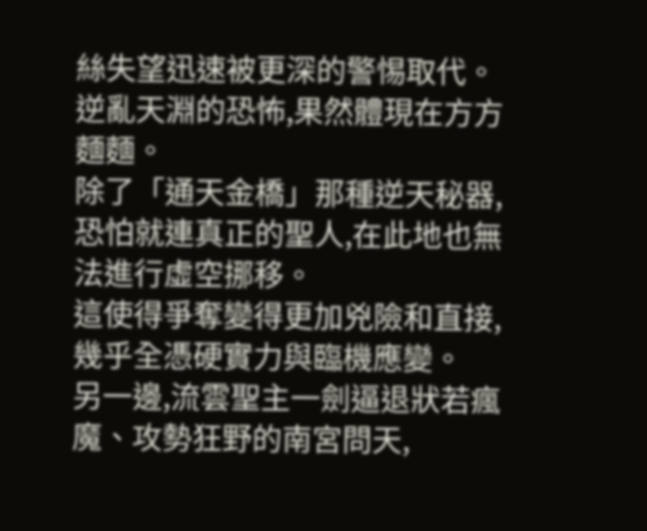絲失望迅速被更深的警惕取代。
逆亂天淵的恐怖,果然體現在方方麵麵。
除了「通天金橋」那種逆天秘器,恐怕就連真正的聖人,在此地也無法進行虛空挪移。
這使得爭奪變得更加兇險和直接,幾乎全憑硬實力與臨機應變。
另一邊,流雲聖主一劍逼退狀若瘋魔、攻勢狂野的南宮問天,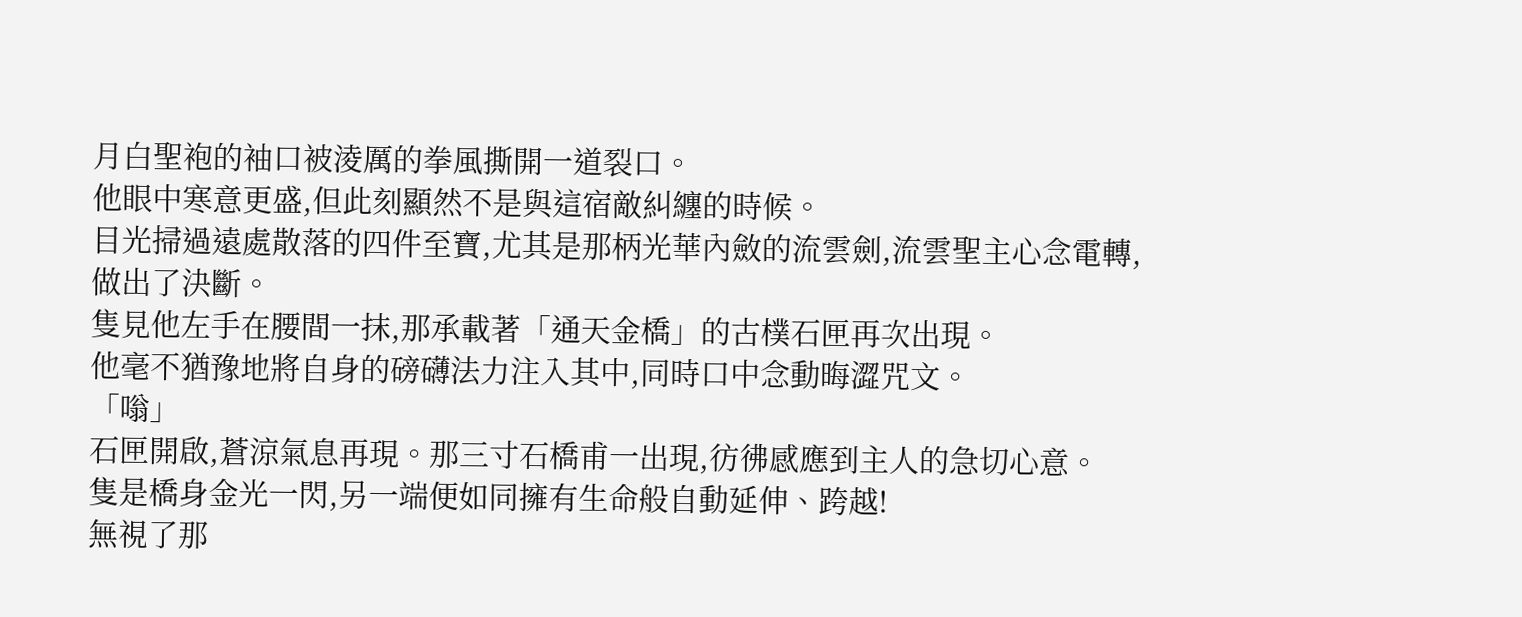月白聖袍的袖口被淩厲的拳風撕開一道裂口。
他眼中寒意更盛,但此刻顯然不是與這宿敵糾纏的時候。
目光掃過遠處散落的四件至寶,尤其是那柄光華內斂的流雲劍,流雲聖主心念電轉,做出了決斷。
隻見他左手在腰間一抹,那承載著「通天金橋」的古樸石匣再次出現。
他毫不猶豫地將自身的磅礴法力注入其中,同時口中念動晦澀咒文。
「嗡」
石匣開啟,蒼涼氣息再現。那三寸石橋甫一出現,彷彿感應到主人的急切心意。
隻是橋身金光一閃,另一端便如同擁有生命般自動延伸、跨越!
無視了那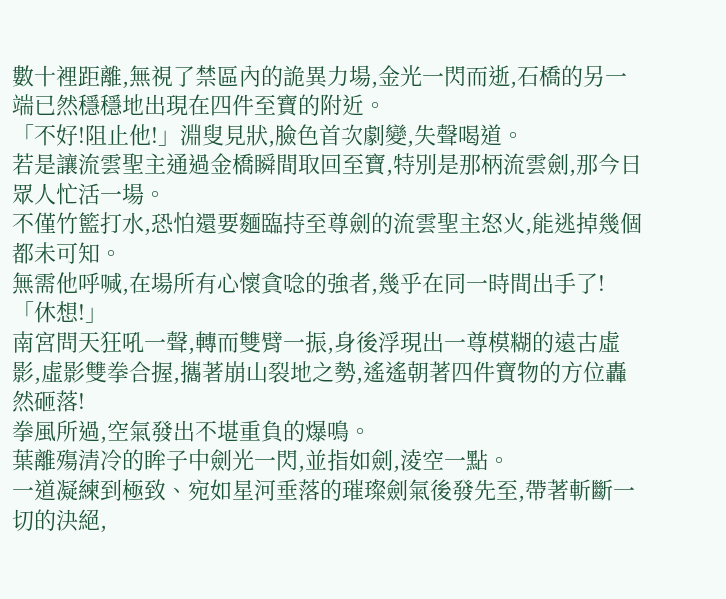數十裡距離,無視了禁區內的詭異力場,金光一閃而逝,石橋的另一端已然穩穩地出現在四件至寶的附近。
「不好!阻止他!」淵叟見狀,臉色首次劇變,失聲喝道。
若是讓流雲聖主通過金橋瞬間取回至寶,特別是那柄流雲劍,那今日眾人忙活一場。
不僅竹籃打水,恐怕還要麵臨持至尊劍的流雲聖主怒火,能逃掉幾個都未可知。
無需他呼喊,在場所有心懷貪唸的強者,幾乎在同一時間出手了!
「休想!」
南宮問天狂吼一聲,轉而雙臂一振,身後浮現出一尊模糊的遠古虛影,虛影雙拳合握,攜著崩山裂地之勢,遙遙朝著四件寶物的方位轟然砸落!
拳風所過,空氣發出不堪重負的爆鳴。
葉離殤清冷的眸子中劍光一閃,並指如劍,淩空一點。
一道凝練到極致、宛如星河垂落的璀璨劍氣後發先至,帶著斬斷一切的決絕,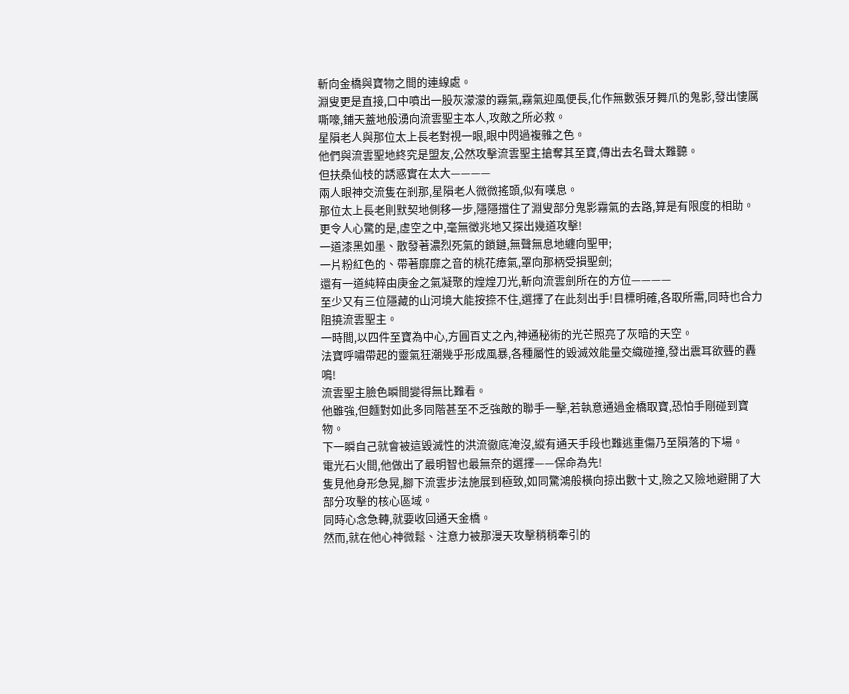斬向金橋與寶物之間的連線處。
淵叟更是直接,口中噴出一股灰濛濛的霧氣,霧氣迎風便長,化作無數張牙舞爪的鬼影,發出悽厲嘶嚎,鋪天蓋地般湧向流雲聖主本人,攻敵之所必救。
星隕老人與那位太上長老對視一眼,眼中閃過複雜之色。
他們與流雲聖地終究是盟友,公然攻擊流雲聖主搶奪其至寶,傳出去名聲太難聽。
但扶桑仙枝的誘惑實在太大————
兩人眼神交流隻在剎那,星隕老人微微搖頭,似有嘆息。
那位太上長老則默契地側移一步,隱隱擋住了淵叟部分鬼影霧氣的去路,算是有限度的相助。
更令人心驚的是,虛空之中,毫無徵兆地又探出幾道攻擊!
一道漆黑如墨、散發著濃烈死氣的鎖鏈,無聲無息地纏向聖甲;
一片粉紅色的、帶著靡靡之音的桃花瘴氣,罩向那柄受損聖劍;
還有一道純粹由庚金之氣凝聚的煌煌刀光,斬向流雲劍所在的方位————
至少又有三位隱藏的山河境大能按捺不住,選擇了在此刻出手!目標明確,各取所需,同時也合力阻撓流雲聖主。
一時間,以四件至寶為中心,方圓百丈之內,神通秘術的光芒照亮了灰暗的天空。
法寶呼嘯帶起的靈氣狂潮幾乎形成風暴,各種屬性的毀滅效能量交織碰撞,發出震耳欲聾的轟鳴!
流雲聖主臉色瞬間變得無比難看。
他雖強,但麵對如此多同階甚至不乏強敵的聯手一擊,若執意通過金橋取寶,恐怕手剛碰到寶物。
下一瞬自己就會被這毀滅性的洪流徹底淹沒,縱有通天手段也難逃重傷乃至隕落的下場。
電光石火間,他做出了最明智也最無奈的選擇——保命為先!
隻見他身形急晃,腳下流雲步法施展到極致,如同驚鴻般橫向掠出數十丈,險之又險地避開了大部分攻擊的核心區域。
同時心念急轉,就要收回通天金橋。
然而,就在他心神微鬆、注意力被那漫天攻擊稍稍牽引的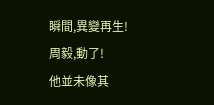瞬間,異變再生!
周毅,動了!
他並未像其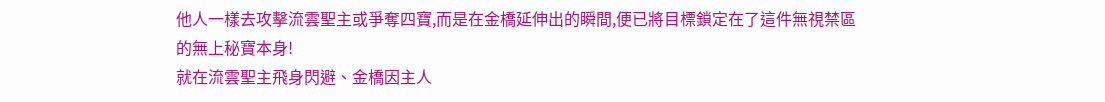他人一樣去攻擊流雲聖主或爭奪四寶,而是在金橋延伸出的瞬間,便已將目標鎖定在了這件無視禁區的無上秘寶本身!
就在流雲聖主飛身閃避、金橋因主人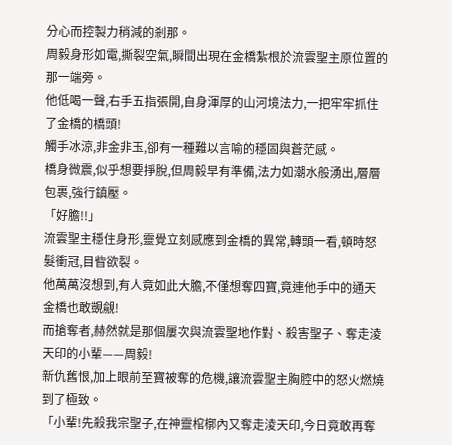分心而控製力稍減的剎那。
周毅身形如電,撕裂空氣,瞬間出現在金橋紮根於流雲聖主原位置的那一端旁。
他低喝一聲,右手五指張開,自身渾厚的山河境法力,一把牢牢抓住了金橋的橋頭!
觸手冰涼,非金非玉,卻有一種難以言喻的穩固與蒼茫感。
橋身微震,似乎想要掙脫,但周毅早有準備,法力如潮水般湧出,層層包裹,強行鎮壓。
「好膽!!」
流雲聖主穩住身形,靈覺立刻感應到金橋的異常,轉頭一看,頓時怒髮衝冠,目眥欲裂。
他萬萬沒想到,有人竟如此大膽,不僅想奪四寶,竟連他手中的通天金橋也敢覬覦!
而搶奪者,赫然就是那個屢次與流雲聖地作對、殺害聖子、奪走淩天印的小輩——周毅!
新仇舊恨,加上眼前至寶被奪的危機,讓流雲聖主胸腔中的怒火燃燒到了極致。
「小輩!先殺我宗聖子,在神靈棺槨內又奪走淩天印,今日竟敢再奪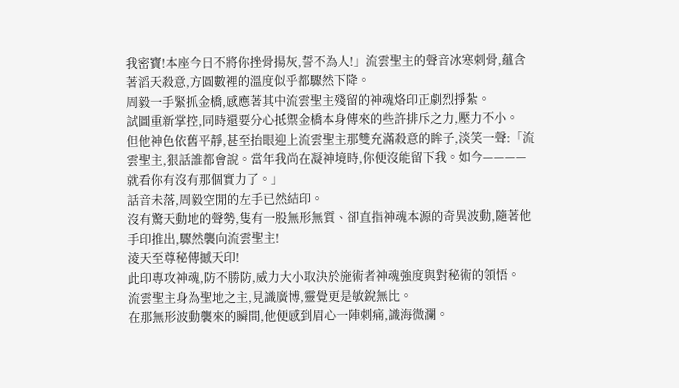我密寶!本座今日不將你挫骨揚灰,誓不為人!」流雲聖主的聲音冰寒刺骨,蘊含著滔天殺意,方圓數裡的溫度似乎都驟然下降。
周毅一手緊抓金橋,感應著其中流雲聖主殘留的神魂烙印正劇烈掙紮。
試圖重新掌控,同時還要分心抵禦金橋本身傳來的些許排斥之力,壓力不小。
但他神色依舊平靜,甚至抬眼迎上流雲聖主那雙充滿殺意的眸子,淡笑一聲:「流雲聖主,狠話誰都會說。當年我尚在凝神境時,你便沒能留下我。如今————就看你有沒有那個實力了。」
話音未落,周毅空閒的左手已然結印。
沒有驚天動地的聲勢,隻有一股無形無質、卻直指神魂本源的奇異波動,隨著他手印推出,驟然襲向流雲聖主!
淩天至尊秘傳撼天印!
此印專攻神魂,防不勝防,威力大小取決於施術者神魂強度與對秘術的領悟。
流雲聖主身為聖地之主,見識廣博,靈覺更是敏銳無比。
在那無形波動襲來的瞬間,他便感到眉心一陣刺痛,識海微瀾。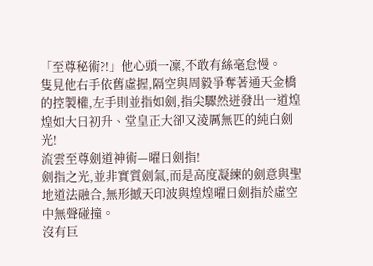「至尊秘術?!」他心頭一凜,不敢有絲毫怠慢。
隻見他右手依舊虛握,隔空與周毅爭奪著通天金橋的控製權,左手則並指如劍,指尖驟然迸發出一道煌煌如大日初升、堂皇正大卻又淩厲無匹的純白劍光!
流雲至尊劍道神術—曜日劍指!
劍指之光,並非實質劍氣,而是高度凝練的劍意與聖地道法融合,無形撼天印波與煌煌曜日劍指於虛空中無聲碰撞。
沒有巨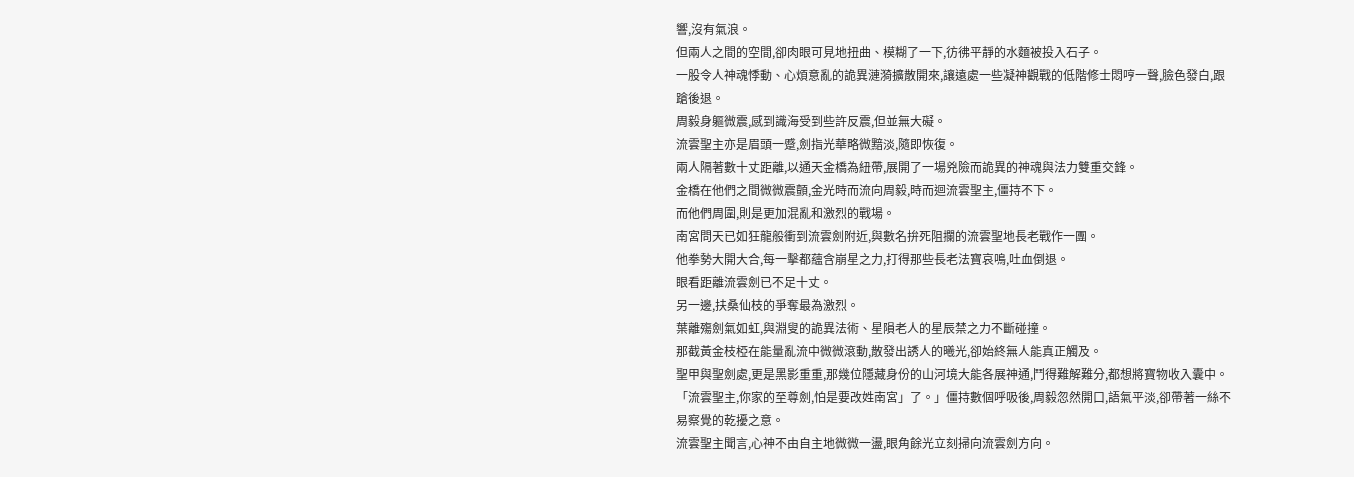響,沒有氣浪。
但兩人之間的空間,卻肉眼可見地扭曲、模糊了一下,彷彿平靜的水麵被投入石子。
一股令人神魂悸動、心煩意亂的詭異漣漪擴散開來,讓遠處一些凝神觀戰的低階修士悶哼一聲,臉色發白,跟蹌後退。
周毅身軀微震,感到識海受到些許反震,但並無大礙。
流雲聖主亦是眉頭一蹙,劍指光華略微黯淡,隨即恢復。
兩人隔著數十丈距離,以通天金橋為紐帶,展開了一場兇險而詭異的神魂與法力雙重交鋒。
金橋在他們之間微微震顫,金光時而流向周毅,時而迴流雲聖主,僵持不下。
而他們周圍,則是更加混亂和激烈的戰場。
南宮問天已如狂龍般衝到流雲劍附近,與數名拚死阻攔的流雲聖地長老戰作一團。
他拳勢大開大合,每一擊都蘊含崩星之力,打得那些長老法寶哀鳴,吐血倒退。
眼看距離流雲劍已不足十丈。
另一邊,扶桑仙枝的爭奪最為激烈。
葉離殤劍氣如虹,與淵叟的詭異法術、星隕老人的星辰禁之力不斷碰撞。
那截黃金枝椏在能量亂流中微微滾動,散發出誘人的曦光,卻始終無人能真正觸及。
聖甲與聖劍處,更是黑影重重,那幾位隱藏身份的山河境大能各展神通,鬥得難解難分,都想將寶物收入囊中。
「流雲聖主,你家的至尊劍,怕是要改姓南宮」了。」僵持數個呼吸後,周毅忽然開口,語氣平淡,卻帶著一絲不易察覺的乾擾之意。
流雲聖主聞言,心神不由自主地微微一盪,眼角餘光立刻掃向流雲劍方向。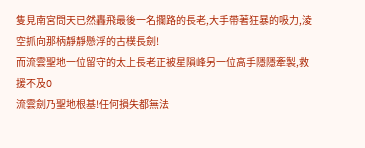隻見南宮問天已然轟飛最後一名攔路的長老,大手帶著狂暴的吸力,淩空抓向那柄靜靜懸浮的古樸長劍!
而流雲聖地一位留守的太上長老正被星隕峰另一位高手隱隱牽製,救援不及O
流雲劍乃聖地根基!任何損失都無法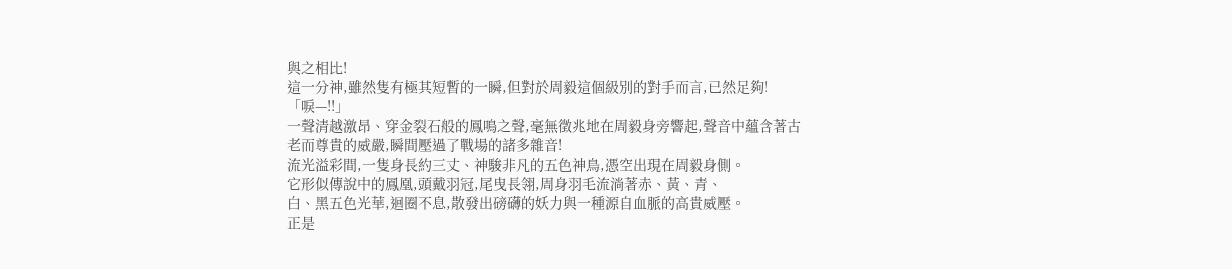與之相比!
這一分神,雖然隻有極其短暫的一瞬,但對於周毅這個級別的對手而言,已然足夠!
「唳—!!」
一聲清越激昂、穿金裂石般的鳳鳴之聲,毫無徵兆地在周毅身旁響起,聲音中蘊含著古老而尊貴的威嚴,瞬間壓過了戰場的諸多雜音!
流光溢彩間,一隻身長約三丈、神駿非凡的五色神鳥,憑空出現在周毅身側。
它形似傳說中的鳳凰,頭戴羽冠,尾曳長翎,周身羽毛流淌著赤、黃、青、
白、黑五色光華,迴圈不息,散發出磅礴的妖力與一種源自血脈的高貴威壓。
正是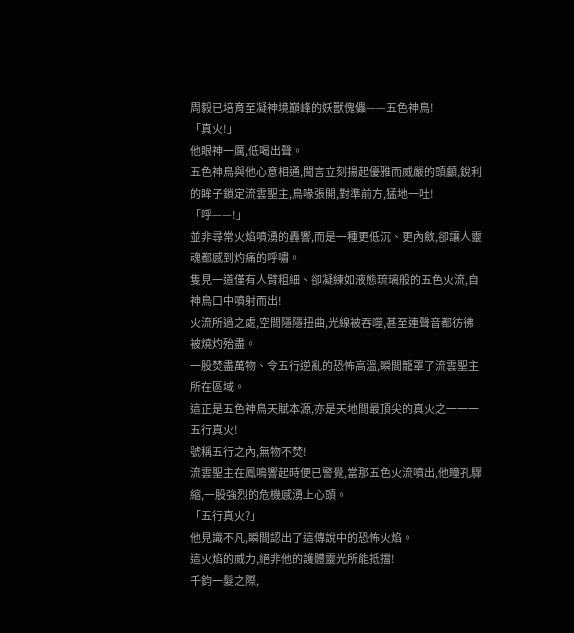周毅已培育至凝神境巔峰的妖獸傀儡——五色神鳥!
「真火!」
他眼神一厲,低喝出聲。
五色神鳥與他心意相通,聞言立刻揚起優雅而威嚴的頭顱,銳利的眸子鎖定流雲聖主,鳥喙張開,對準前方,猛地一吐!
「呼——!」
並非尋常火焰噴湧的轟響,而是一種更低沉、更內斂,卻讓人靈魂都感到灼痛的呼嘯。
隻見一道僅有人臂粗細、卻凝練如液態琉璃般的五色火流,自神鳥口中噴射而出!
火流所過之處,空間隱隱扭曲,光線被吞噬,甚至連聲音都彷彿被燒灼殆盡。
一股焚盡萬物、令五行逆亂的恐怖高溫,瞬間籠罩了流雲聖主所在區域。
這正是五色神鳥天賦本源,亦是天地間最頂尖的真火之一一一五行真火!
號稱五行之內,無物不焚!
流雲聖主在鳳鳴響起時便已警覺,當那五色火流噴出,他瞳孔驟縮,一股強烈的危機感湧上心頭。
「五行真火?」
他見識不凡,瞬間認出了這傳說中的恐怖火焰。
這火焰的威力,絕非他的護體靈光所能抵擋!
千鈞一髮之際,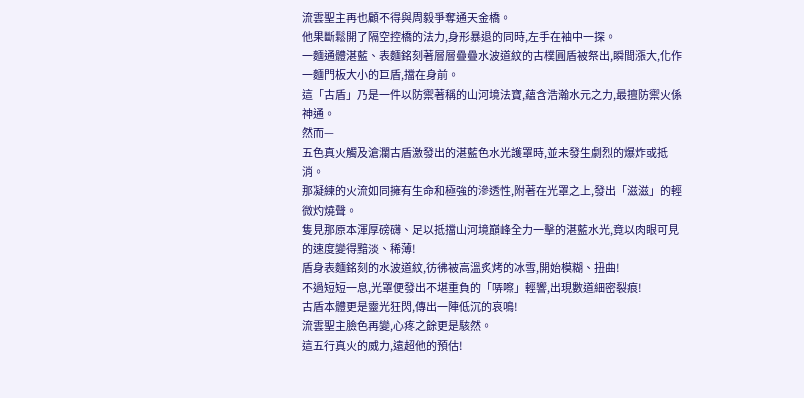流雲聖主再也顧不得與周毅爭奪通天金橋。
他果斷鬆開了隔空控橋的法力,身形暴退的同時,左手在袖中一探。
一麵通體湛藍、表麵銘刻著層層疊疊水波道紋的古樸圓盾被祭出,瞬間漲大,化作一麵門板大小的巨盾,擋在身前。
這「古盾」乃是一件以防禦著稱的山河境法寶,蘊含浩瀚水元之力,最擅防禦火係神通。
然而—
五色真火觸及滄瀾古盾激發出的湛藍色水光護罩時,並未發生劇烈的爆炸或抵消。
那凝練的火流如同擁有生命和極強的滲透性,附著在光罩之上,發出「滋滋」的輕微灼燒聲。
隻見那原本渾厚磅礴、足以抵擋山河境巔峰全力一擊的湛藍水光,竟以肉眼可見的速度變得黯淡、稀薄!
盾身表麵銘刻的水波道紋,彷彿被高溫炙烤的冰雪,開始模糊、扭曲!
不過短短一息,光罩便發出不堪重負的「哢嚓」輕響,出現數道細密裂痕!
古盾本體更是靈光狂閃,傳出一陣低沉的哀鳴!
流雲聖主臉色再變,心疼之餘更是駭然。
這五行真火的威力,遠超他的預估!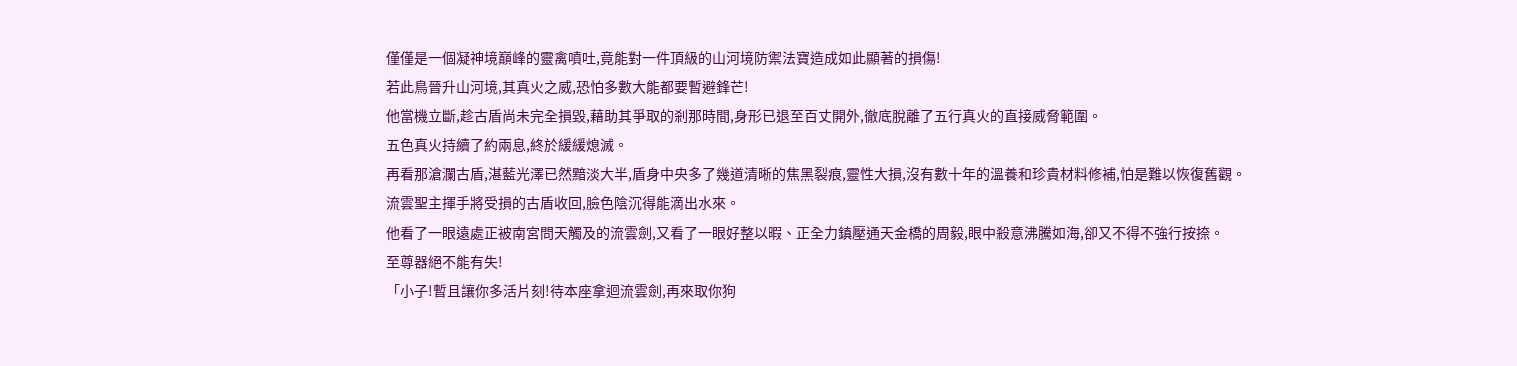僅僅是一個凝神境巔峰的靈禽噴吐,竟能對一件頂級的山河境防禦法寶造成如此顯著的損傷!
若此鳥晉升山河境,其真火之威,恐怕多數大能都要暫避鋒芒!
他當機立斷,趁古盾尚未完全損毀,藉助其爭取的剎那時間,身形已退至百丈開外,徹底脫離了五行真火的直接威脅範圍。
五色真火持續了約兩息,終於緩緩熄滅。
再看那滄瀾古盾,湛藍光澤已然黯淡大半,盾身中央多了幾道清晰的焦黑裂痕,靈性大損,沒有數十年的溫養和珍貴材料修補,怕是難以恢復舊觀。
流雲聖主揮手將受損的古盾收回,臉色陰沉得能滴出水來。
他看了一眼遠處正被南宮問天觸及的流雲劍,又看了一眼好整以暇、正全力鎮壓通天金橋的周毅,眼中殺意沸騰如海,卻又不得不強行按捺。
至尊器絕不能有失!
「小子!暫且讓你多活片刻!待本座拿迴流雲劍,再來取你狗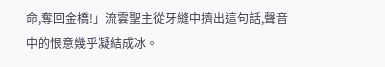命,奪回金橋!」流雲聖主從牙縫中擠出這句話,聲音中的恨意幾乎凝結成冰。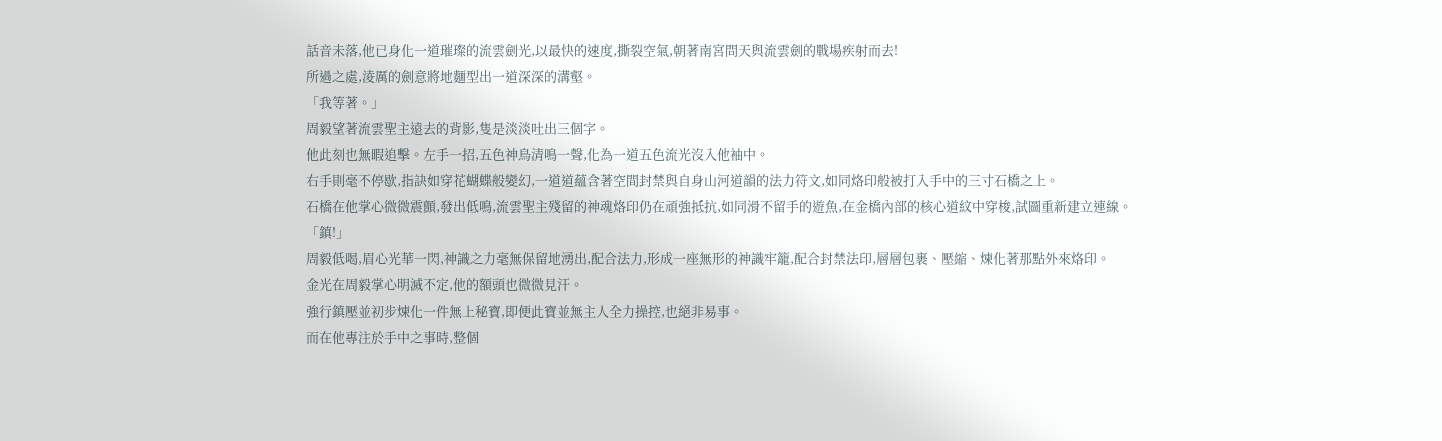話音未落,他已身化一道璀璨的流雲劍光,以最快的速度,撕裂空氣,朝著南宮問天與流雲劍的戰場疾射而去!
所過之處,淩厲的劍意將地麵型出一道深深的溝壑。
「我等著。」
周毅望著流雲聖主遠去的背影,隻是淡淡吐出三個字。
他此刻也無暇追擊。左手一招,五色神鳥清鳴一聲,化為一道五色流光沒入他袖中。
右手則毫不停歇,指訣如穿花蝴蝶般變幻,一道道蘊含著空間封禁與自身山河道韻的法力符文,如同烙印般被打入手中的三寸石橋之上。
石橋在他掌心微微震顫,發出低鳴,流雲聖主殘留的神魂烙印仍在頑強抵抗,如同滑不留手的遊魚,在金橋內部的核心道紋中穿梭,試圖重新建立連線。
「鎮!」
周毅低喝,眉心光華一閃,神識之力毫無保留地湧出,配合法力,形成一座無形的神識牢籠,配合封禁法印,層層包裹、壓縮、煉化著那點外來烙印。
金光在周毅掌心明滅不定,他的額頭也微微見汗。
強行鎮壓並初步煉化一件無上秘寶,即便此寶並無主人全力操控,也絕非易事。
而在他專注於手中之事時,整個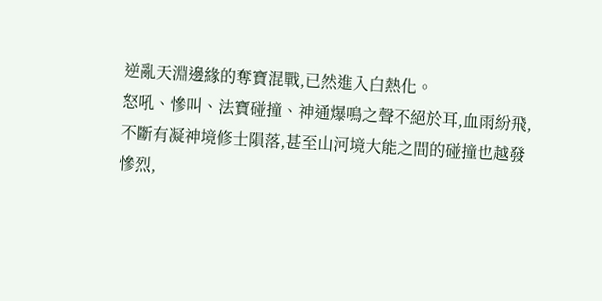逆亂天淵邊緣的奪寶混戰,已然進入白熱化。
怒吼、慘叫、法寶碰撞、神通爆鳴之聲不絕於耳,血雨紛飛,不斷有凝神境修士隕落,甚至山河境大能之間的碰撞也越發慘烈,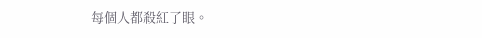每個人都殺紅了眼。